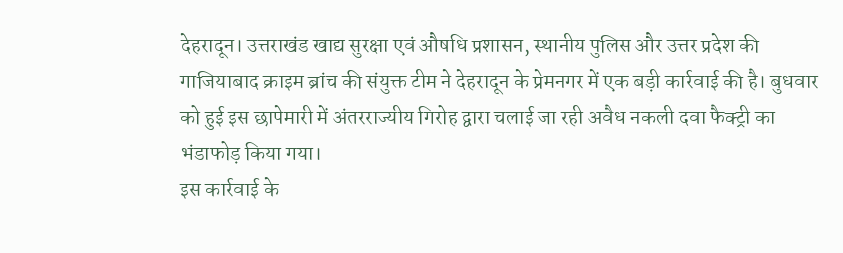देहरादून। उत्तराखंड खाद्य सुरक्षा एवं औषधि प्रशासन, स्थानीय पुलिस और उत्तर प्रदेश की गाजियाबाद क्राइम ब्रांच की संयुक्त टीम ने देहरादून के प्रेमनगर में एक बड़ी कार्रवाई की है। बुधवार को हुई इस छापेमारी में अंतरराज्यीय गिरोह द्वारा चलाई जा रही अवैध नकली दवा फैक्ट्री का भंडाफोड़ किया गया।
इस कार्रवाई के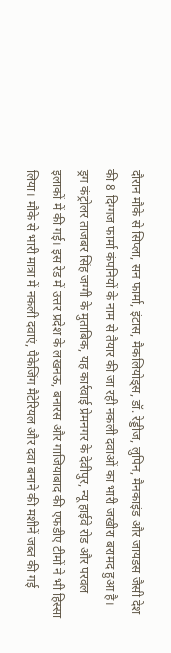दौरान मौके से सिप्ला, सन फार्मा, इंटास, मैकलियोड्स, डॉ. रेड्डीज, लुपिन, मैनकाइंड और जायडस जैसी देश की 8 दिग्गज फार्मा कंपनियों के नाम से तैयार की जा रही नकली दवाओं का भारी जखीरा बरामद हुआ है।
ड्रग कंट्रोलर ताजबर सिंह जग्गी के मुताबिक, यह कार्रवाई प्रेमनगर के देवीपुर, न्यू हाईवे रोड और परवल इलाकों में की गई। इस रेड में उत्तर प्रदेश के लखनऊ, बनारस और गाजियाबाद की एफडीए टीमों ने भी हिस्सा लिया। मौके से भारी मात्रा में नकली दवाएं, पैकेजिंग मैटेरियल और दवा बनाने की मशीनें जब्त की गई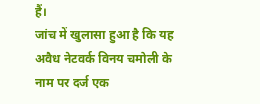हैं।
जांच में खुलासा हुआ है कि यह अवैध नेटवर्क विनय चमोली के नाम पर दर्ज एक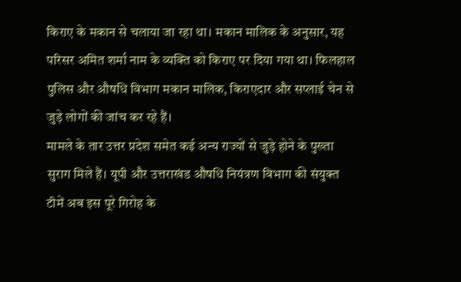किराए के मकान से चलाया जा रहा था। मकान मालिक के अनुसार, यह परिसर अमित शर्मा नाम के व्यक्ति को किराए पर दिया गया था। फिलहाल पुलिस और औषधि विभाग मकान मालिक, किराएदार और सप्लाई चेन से जुड़े लोगों की जांच कर रहे हैं।
मामले के तार उत्तर प्रदेश समेत कई अन्य राज्यों से जुड़े होने के पुख्ता सुराग मिले हैं। यूपी और उत्तराखंड औषधि नियंत्रण विभाग की संयुक्त टीमें अब इस पूरे गिरोह के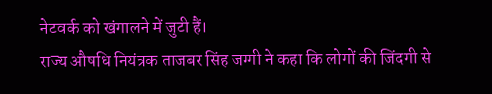नेटवर्क को खंगालने में जुटी हैं।
राज्य औषधि नियंत्रक ताजबर सिंह जग्गी ने कहा कि लोगों की जिंदगी से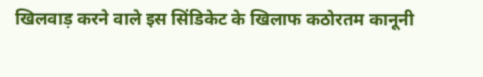खिलवाड़ करने वाले इस सिंडिकेट के खिलाफ कठोरतम कानूनी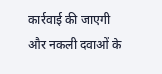कार्रवाई की जाएगी और नकली दवाओं के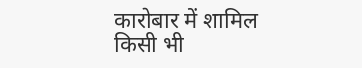कारोबार में शामिल किसी भी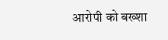आरोपी को बख्शा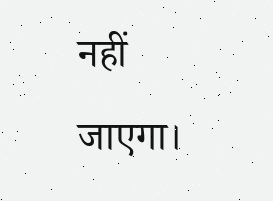नहीं जाएगा।